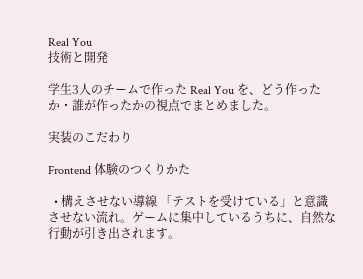Real You
技術と開発

学生3人のチームで作った Real You を、どう作ったか・誰が作ったかの視点でまとめました。

実装のこだわり

Frontend 体験のつくりかた

  • 構えさせない導線 「テストを受けている」と意識させない流れ。ゲームに集中しているうちに、自然な行動が引き出されます。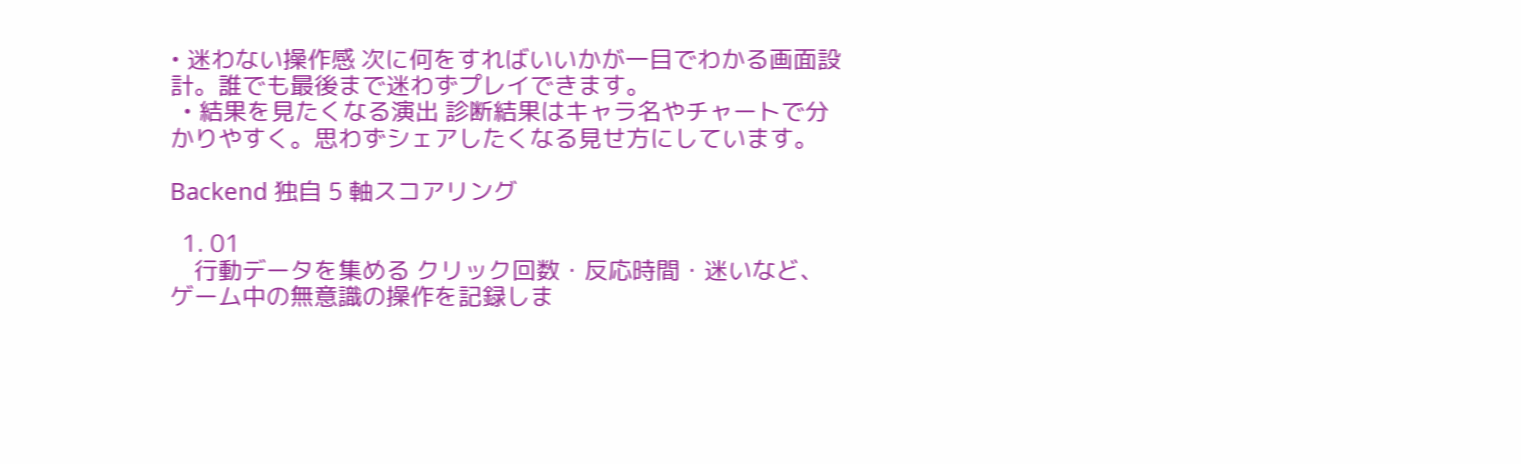• 迷わない操作感 次に何をすればいいかが一目でわかる画面設計。誰でも最後まで迷わずプレイできます。
  • 結果を見たくなる演出 診断結果はキャラ名やチャートで分かりやすく。思わずシェアしたくなる見せ方にしています。

Backend 独自 5 軸スコアリング

  1. 01
    行動データを集める クリック回数・反応時間・迷いなど、ゲーム中の無意識の操作を記録しま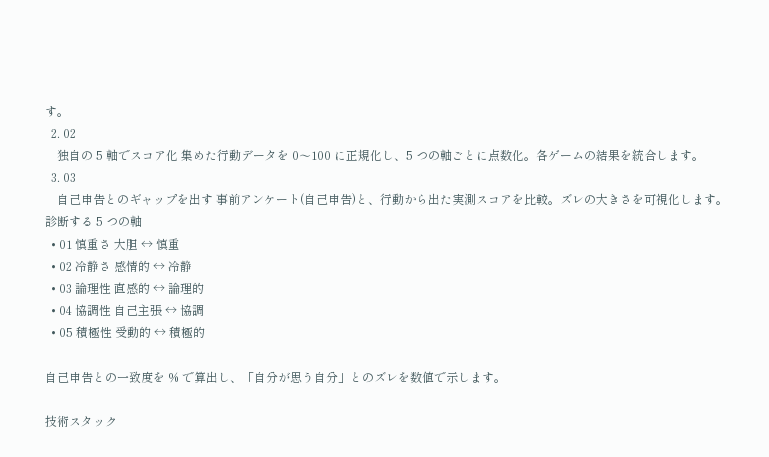す。
  2. 02
    独自の 5 軸でスコア化 集めた行動データを 0〜100 に正規化し、5 つの軸ごとに点数化。各ゲームの結果を統合します。
  3. 03
    自己申告とのギャップを出す 事前アンケート(自己申告)と、行動から出た実測スコアを比較。ズレの大きさを可視化します。
診断する 5 つの軸
  • 01 慎重さ 大胆 ↔ 慎重
  • 02 冷静さ 感情的 ↔ 冷静
  • 03 論理性 直感的 ↔ 論理的
  • 04 協調性 自己主張 ↔ 協調
  • 05 積極性 受動的 ↔ 積極的

自己申告との一致度を % で算出し、「自分が思う自分」とのズレを数値で示します。

技術スタック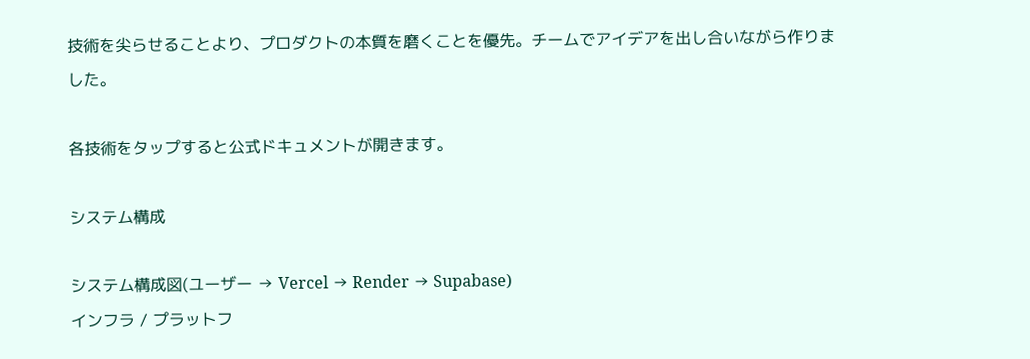技術を尖らせることより、プロダクトの本質を磨くことを優先。チームでアイデアを出し合いながら作りました。

各技術をタップすると公式ドキュメントが開きます。

システム構成

システム構成図(ユーザー → Vercel → Render → Supabase)
インフラ / プラットフ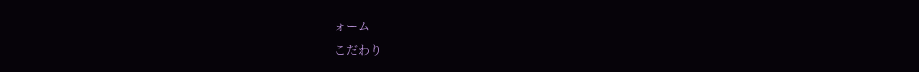ォーム
こだわり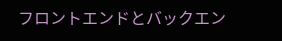フロントエンドとバックエン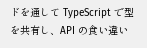ドを通して TypeScript で型を共有し、API の食い違い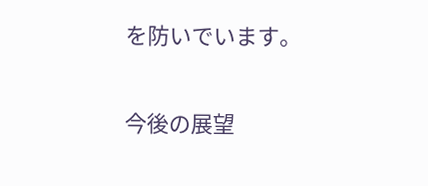を防いでいます。

今後の展望